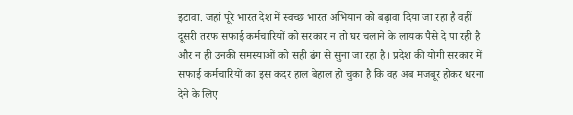इटावा. जहां पूरे भारत देश में स्वच्छ भारत अभियान को बढ़ावा दिया जा रहा है वहीं दूसरी तरफ सफाई कर्मचारियों को सरकार न तो घर चलाने के लायक पैसे दे पा रही है और न ही उनकी समस्याओं को सही ढंग से सुना जा रहा है। प्रदेश की योगी सरकार में सफाई कर्मचारियों का इस कदर हाल बेहाल हो चुका है कि वह अब मजबूर होकर धरना देने के लिए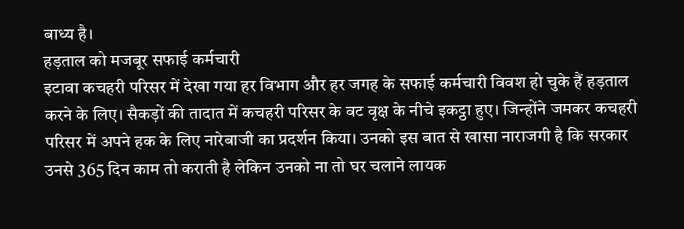बाध्य है।
हड़ताल को मजबूर सफाई कर्मचारी
इटावा कचहरी परिसर में देखा गया हर विभाग और हर जगह के सफाई कर्मचारी विवश हो चुके हैं हड़ताल करने के लिए। सैकड़ों की तादात में कचहरी परिसर के वट वृक्ष के नीचे इकट्ठा हुए। जिन्होंने जमकर कचहरी परिसर में अपने हक के लिए नारेबाजी का प्रदर्शन किया। उनको इस बात से खासा नाराजगी है कि सरकार उनसे 365 दिन काम तो कराती है लेकिन उनको ना तो घर चलाने लायक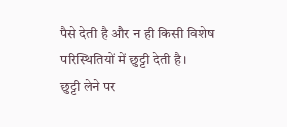पैसे देती है और न ही किसी विशेष परिस्थितियों में छुट्टी देती है।
छुट्टी लेने पर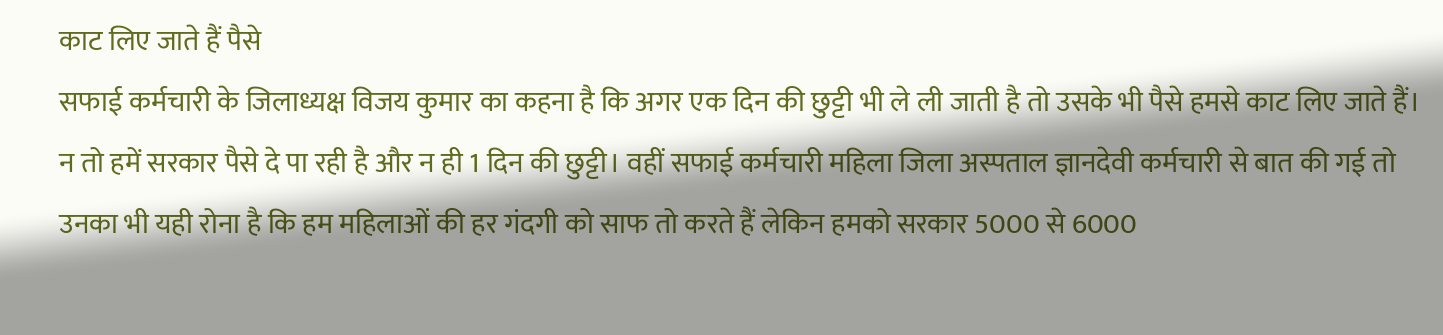काट लिए जाते हैं पैसे
सफाई कर्मचारी के जिलाध्यक्ष विजय कुमार का कहना है कि अगर एक दिन की छुट्टी भी ले ली जाती है तो उसके भी पैसे हमसे काट लिए जाते हैं। न तो हमें सरकार पैसे दे पा रही है और न ही 1 दिन की छुट्टी। वहीं सफाई कर्मचारी महिला जिला अस्पताल ज्ञानदेवी कर्मचारी से बात की गई तो उनका भी यही रोना है कि हम महिलाओं की हर गंदगी को साफ तो करते हैं लेकिन हमको सरकार 5000 से 6000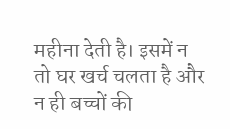महीना देती है। इसमें न तो घर खर्च चलता है और न ही बच्चों की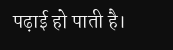पढ़ाई हो पाती है।